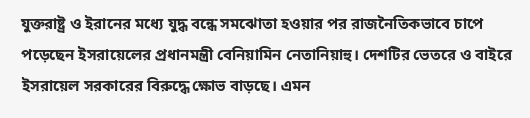যুক্তরাষ্ট্র ও ইরানের মধ্যে যুদ্ধ বন্ধে সমঝোতা হওয়ার পর রাজনৈতিকভাবে চাপে পড়েছেন ইসরায়েলের প্রধানমন্ত্রী বেনিয়ামিন নেতানিয়াহু। দেশটির ভেতরে ও বাইরে ইসরায়েল সরকারের বিরুদ্ধে ক্ষোভ বাড়ছে। এমন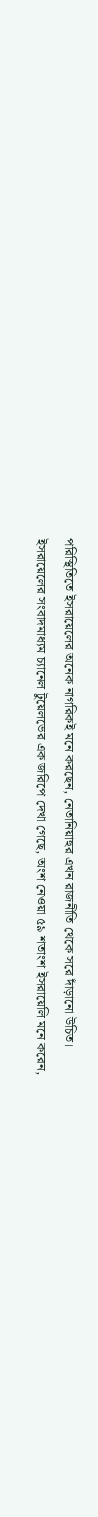পরিস্থিতিতে ইসরায়েলের অনেক নাগরিকই মনে করছেন, নেতানিয়াহুর এখন রাজনীতি থেকে সরে দাঁড়ানো উচিত।
ইসরায়েলের সংবাদমাধ্যম চ্যানেল টুয়েলভের এক জরিপে দেখা গেছে, অংশ নেওয়া ৫৯ শতাংশ ইসরায়েলি মনে করেন,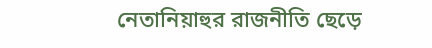নেতানিয়াহুর রাজনীতি ছেড়ে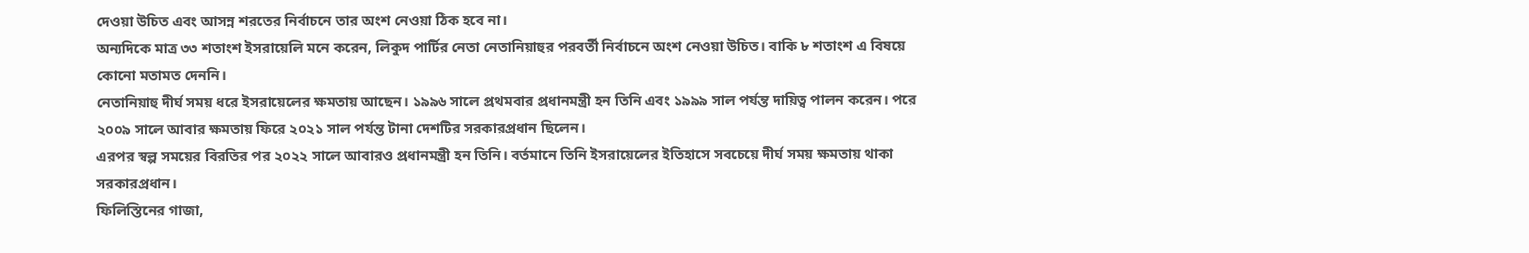দেওয়া উচিত এবং আসন্ন শরতের নির্বাচনে তার অংশ নেওয়া ঠিক হবে না।
অন্যদিকে মাত্র ৩৩ শতাংশ ইসরায়েলি মনে করেন, লিকুদ পার্টির নেতা নেতানিয়াহুর পরবর্তী নির্বাচনে অংশ নেওয়া উচিত। বাকি ৮ শতাংশ এ বিষয়ে কোনো মতামত দেননি।
নেতানিয়াহু দীর্ঘ সময় ধরে ইসরায়েলের ক্ষমতায় আছেন। ১৯৯৬ সালে প্রথমবার প্রধানমন্ত্রী হন তিনি এবং ১৯৯৯ সাল পর্যন্ত দায়িত্ব পালন করেন। পরে ২০০৯ সালে আবার ক্ষমতায় ফিরে ২০২১ সাল পর্যন্ত টানা দেশটির সরকারপ্রধান ছিলেন।
এরপর স্বল্প সময়ের বিরতির পর ২০২২ সালে আবারও প্রধানমন্ত্রী হন তিনি। বর্তমানে তিনি ইসরায়েলের ইতিহাসে সবচেয়ে দীর্ঘ সময় ক্ষমতায় থাকা সরকারপ্রধান।
ফিলিস্তিনের গাজা,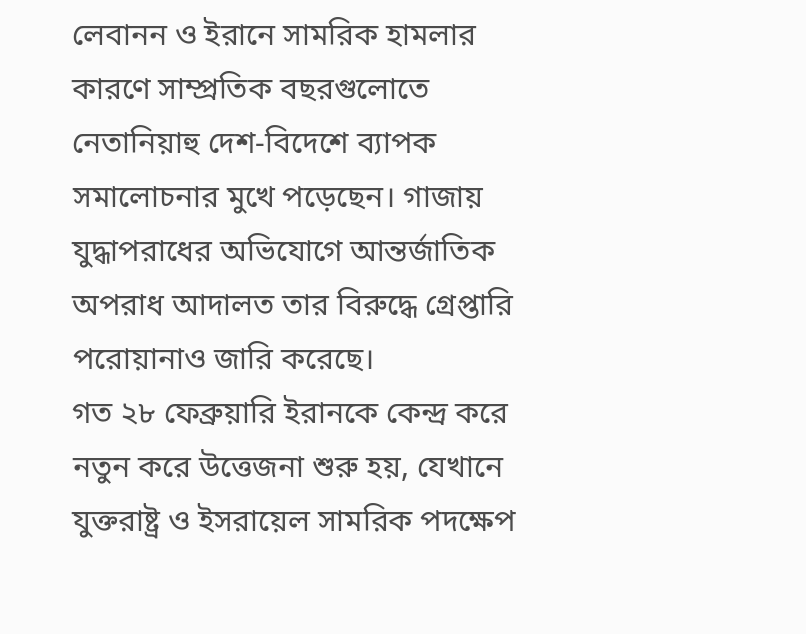লেবানন ও ইরানে সামরিক হামলার কারণে সাম্প্রতিক বছরগুলোতে নেতানিয়াহু দেশ-বিদেশে ব্যাপক সমালোচনার মুখে পড়েছেন। গাজায় যুদ্ধাপরাধের অভিযোগে আন্তর্জাতিক অপরাধ আদালত তার বিরুদ্ধে গ্রেপ্তারি পরোয়ানাও জারি করেছে।
গত ২৮ ফেব্রুয়ারি ইরানকে কেন্দ্র করে নতুন করে উত্তেজনা শুরু হয়, যেখানে যুক্তরাষ্ট্র ও ইসরায়েল সামরিক পদক্ষেপ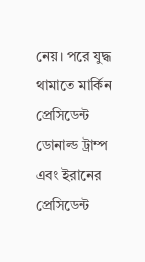নেয়। পরে যুদ্ধ থামাতে মার্কিন প্রেসিডেন্ট ডোনাল্ড ট্রাম্প এবং ইরানের প্রেসিডেন্ট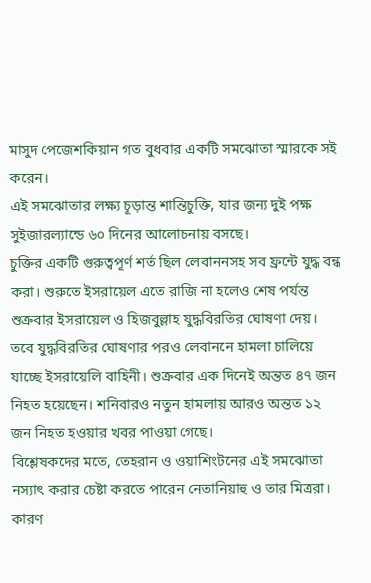মাসুদ পেজেশকিয়ান গত বুধবার একটি সমঝোতা স্মারকে সই করেন।
এই সমঝোতার লক্ষ্য চূড়ান্ত শান্তিচুক্তি, যার জন্য দুই পক্ষ সুইজারল্যান্ডে ৬০ দিনের আলোচনায় বসছে।
চুক্তির একটি গুরুত্বপূর্ণ শর্ত ছিল লেবাননসহ সব ফ্রন্টে যুদ্ধ বন্ধ করা। শুরুতে ইসরায়েল এতে রাজি না হলেও শেষ পর্যন্ত শুক্রবার ইসরায়েল ও হিজবুল্লাহ যুদ্ধবিরতির ঘোষণা দেয়।
তবে যুদ্ধবিরতির ঘোষণার পরও লেবাননে হামলা চালিয়ে যাচ্ছে ইসরায়েলি বাহিনী। শুক্রবার এক দিনেই অন্তত ৪৭ জন নিহত হয়েছেন। শনিবারও নতুন হামলায় আরও অন্তত ১২ জন নিহত হওয়ার খবর পাওয়া গেছে।
বিশ্লেষকদের মতে, তেহরান ও ওয়াশিংটনের এই সমঝোতা নস্যাৎ করার চেষ্টা করতে পারেন নেতানিয়াহু ও তার মিত্ররা। কারণ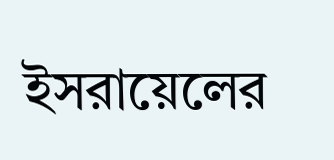ইসরায়েলের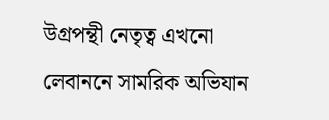উগ্রপন্থী নেতৃত্ব এখনো লেবাননে সামরিক অভিযান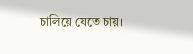চালিয়ে যেতে চায়।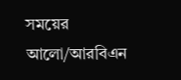সময়ের আলো/আরবিএন